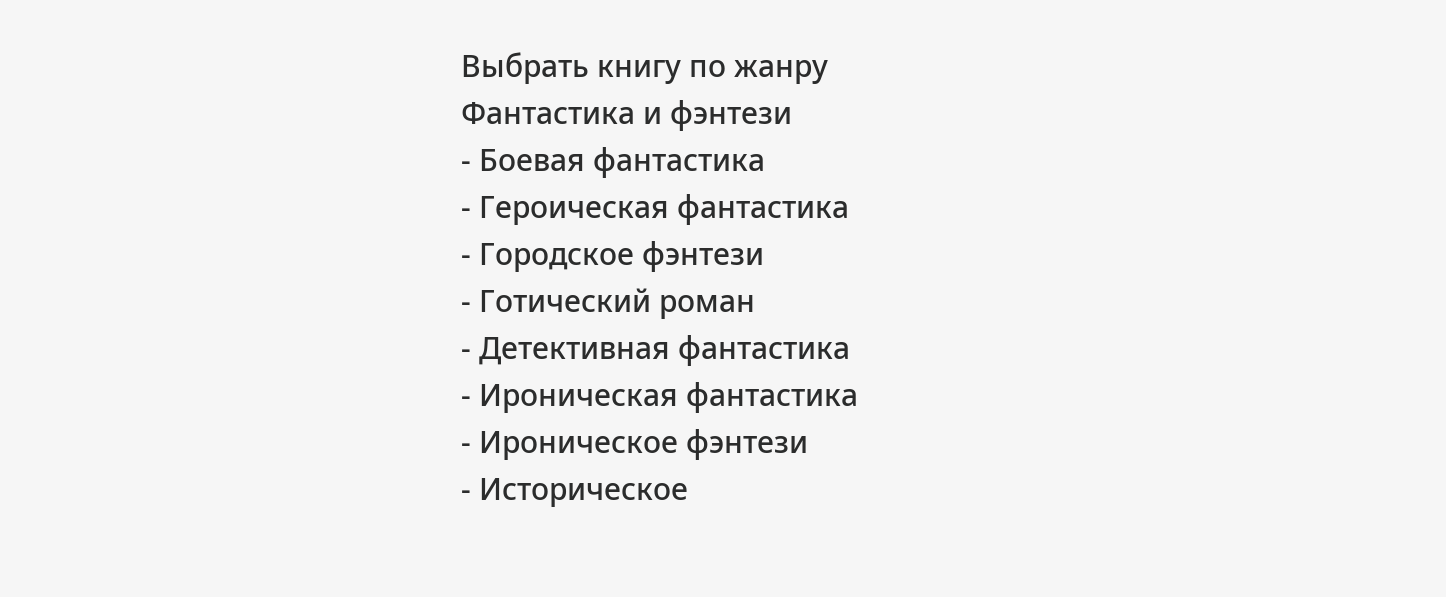Выбрать книгу по жанру
Фантастика и фэнтези
- Боевая фантастика
- Героическая фантастика
- Городское фэнтези
- Готический роман
- Детективная фантастика
- Ироническая фантастика
- Ироническое фэнтези
- Историческое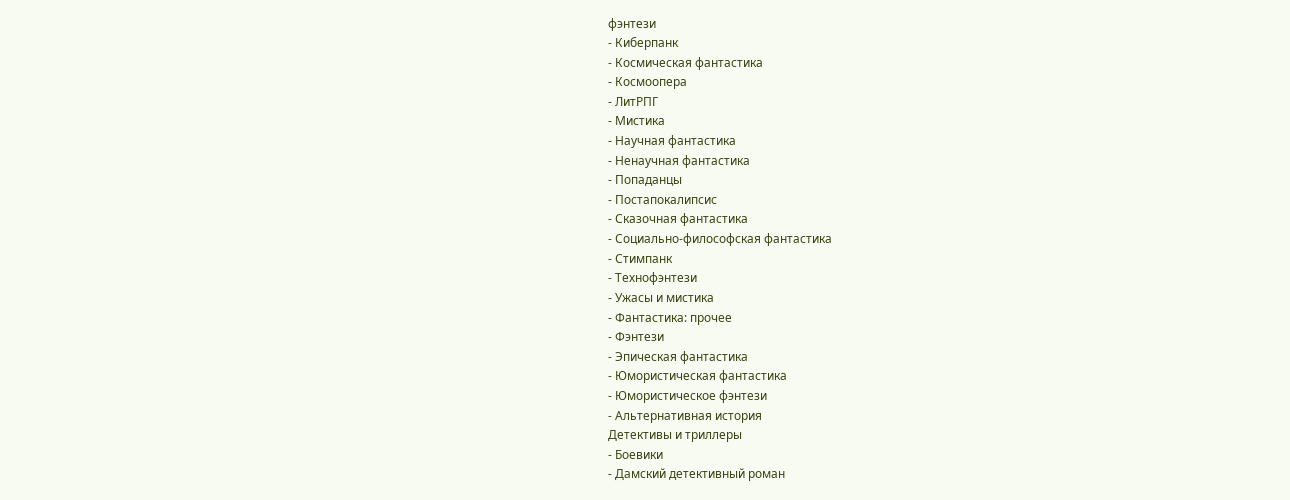фэнтези
- Киберпанк
- Космическая фантастика
- Космоопера
- ЛитРПГ
- Мистика
- Научная фантастика
- Ненаучная фантастика
- Попаданцы
- Постапокалипсис
- Сказочная фантастика
- Социально-философская фантастика
- Стимпанк
- Технофэнтези
- Ужасы и мистика
- Фантастика: прочее
- Фэнтези
- Эпическая фантастика
- Юмористическая фантастика
- Юмористическое фэнтези
- Альтернативная история
Детективы и триллеры
- Боевики
- Дамский детективный роман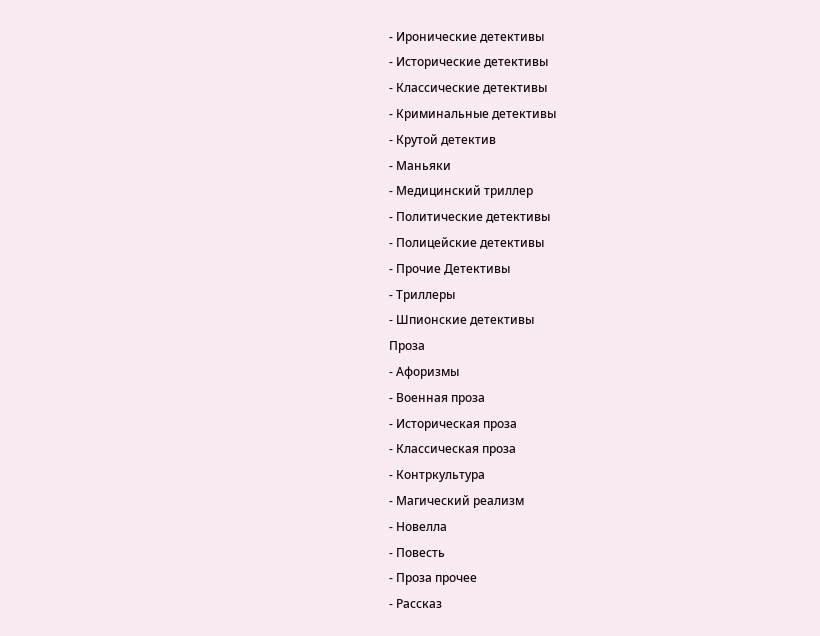- Иронические детективы
- Исторические детективы
- Классические детективы
- Криминальные детективы
- Крутой детектив
- Маньяки
- Медицинский триллер
- Политические детективы
- Полицейские детективы
- Прочие Детективы
- Триллеры
- Шпионские детективы
Проза
- Афоризмы
- Военная проза
- Историческая проза
- Классическая проза
- Контркультура
- Магический реализм
- Новелла
- Повесть
- Проза прочее
- Рассказ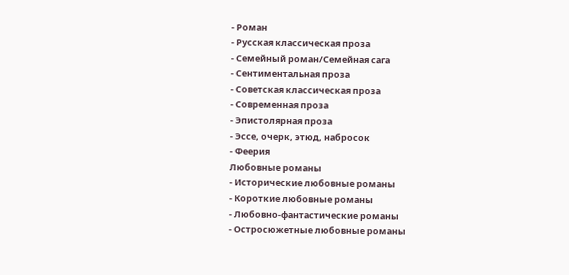- Роман
- Русская классическая проза
- Семейный роман/Семейная сага
- Сентиментальная проза
- Советская классическая проза
- Современная проза
- Эпистолярная проза
- Эссе, очерк, этюд, набросок
- Феерия
Любовные романы
- Исторические любовные романы
- Короткие любовные романы
- Любовно-фантастические романы
- Остросюжетные любовные романы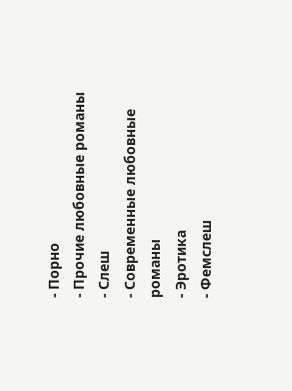- Порно
- Прочие любовные романы
- Слеш
- Современные любовные романы
- Эротика
- Фемслеш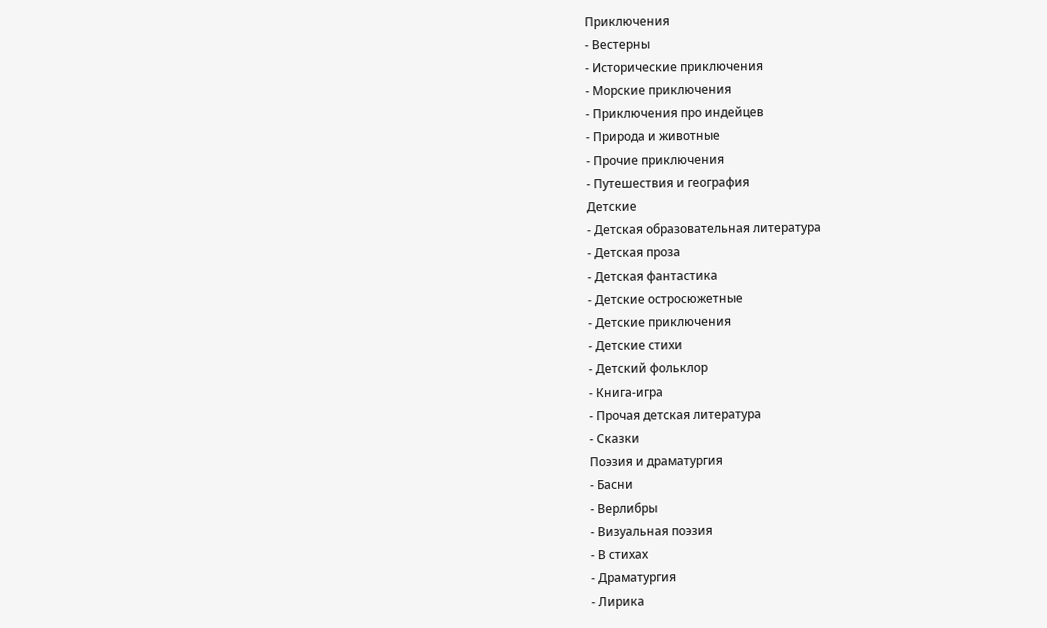Приключения
- Вестерны
- Исторические приключения
- Морские приключения
- Приключения про индейцев
- Природа и животные
- Прочие приключения
- Путешествия и география
Детские
- Детская образовательная литература
- Детская проза
- Детская фантастика
- Детские остросюжетные
- Детские приключения
- Детские стихи
- Детский фольклор
- Книга-игра
- Прочая детская литература
- Сказки
Поэзия и драматургия
- Басни
- Верлибры
- Визуальная поэзия
- В стихах
- Драматургия
- Лирика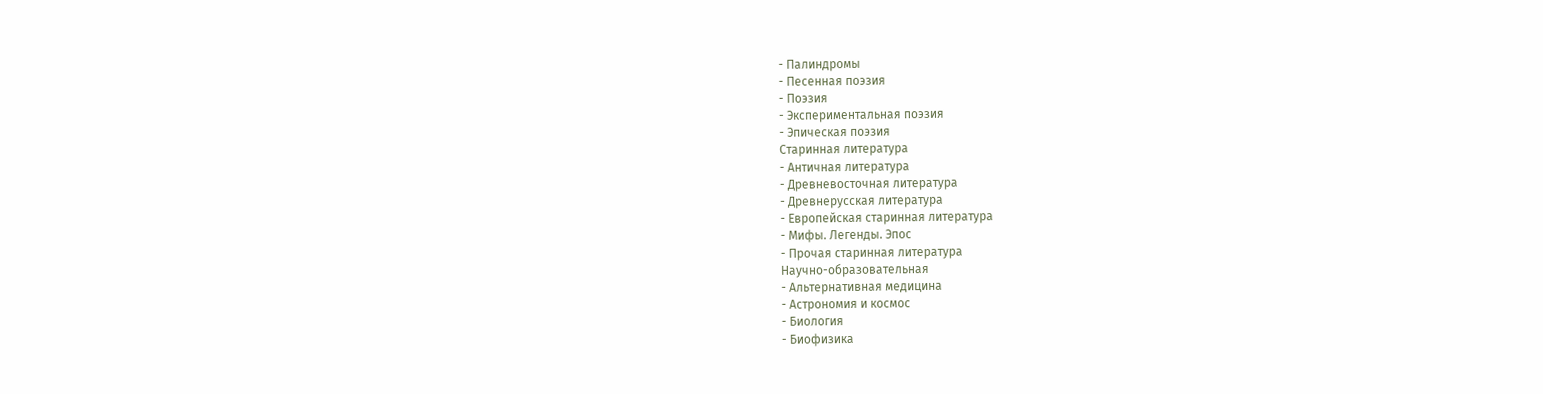- Палиндромы
- Песенная поэзия
- Поэзия
- Экспериментальная поэзия
- Эпическая поэзия
Старинная литература
- Античная литература
- Древневосточная литература
- Древнерусская литература
- Европейская старинная литература
- Мифы. Легенды. Эпос
- Прочая старинная литература
Научно-образовательная
- Альтернативная медицина
- Астрономия и космос
- Биология
- Биофизика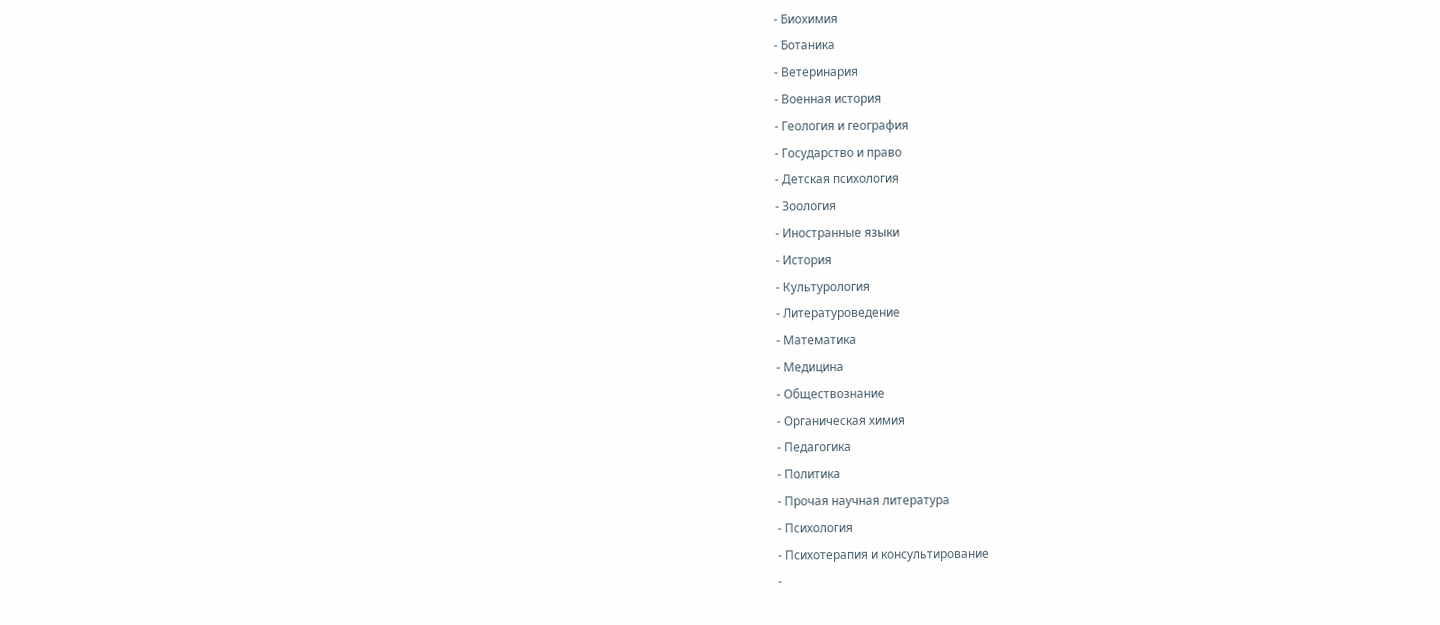- Биохимия
- Ботаника
- Ветеринария
- Военная история
- Геология и география
- Государство и право
- Детская психология
- Зоология
- Иностранные языки
- История
- Культурология
- Литературоведение
- Математика
- Медицина
- Обществознание
- Органическая химия
- Педагогика
- Политика
- Прочая научная литература
- Психология
- Психотерапия и консультирование
-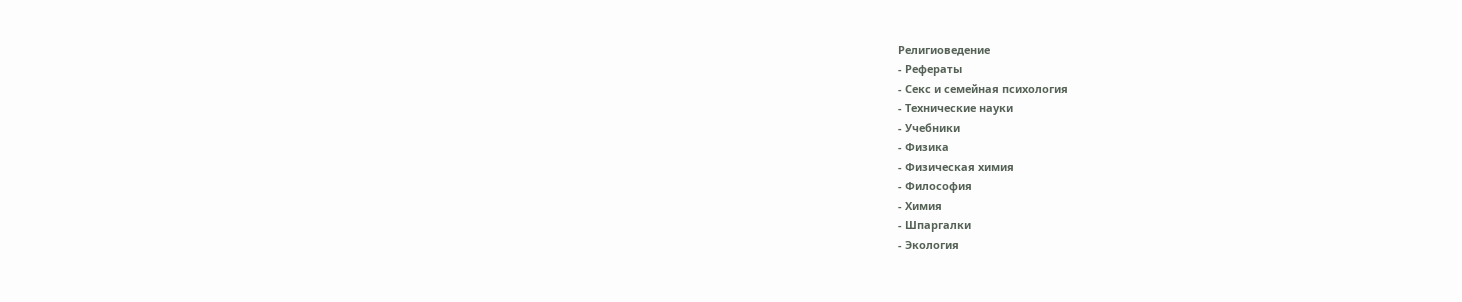Религиоведение
- Рефераты
- Секс и семейная психология
- Технические науки
- Учебники
- Физика
- Физическая химия
- Философия
- Химия
- Шпаргалки
- Экология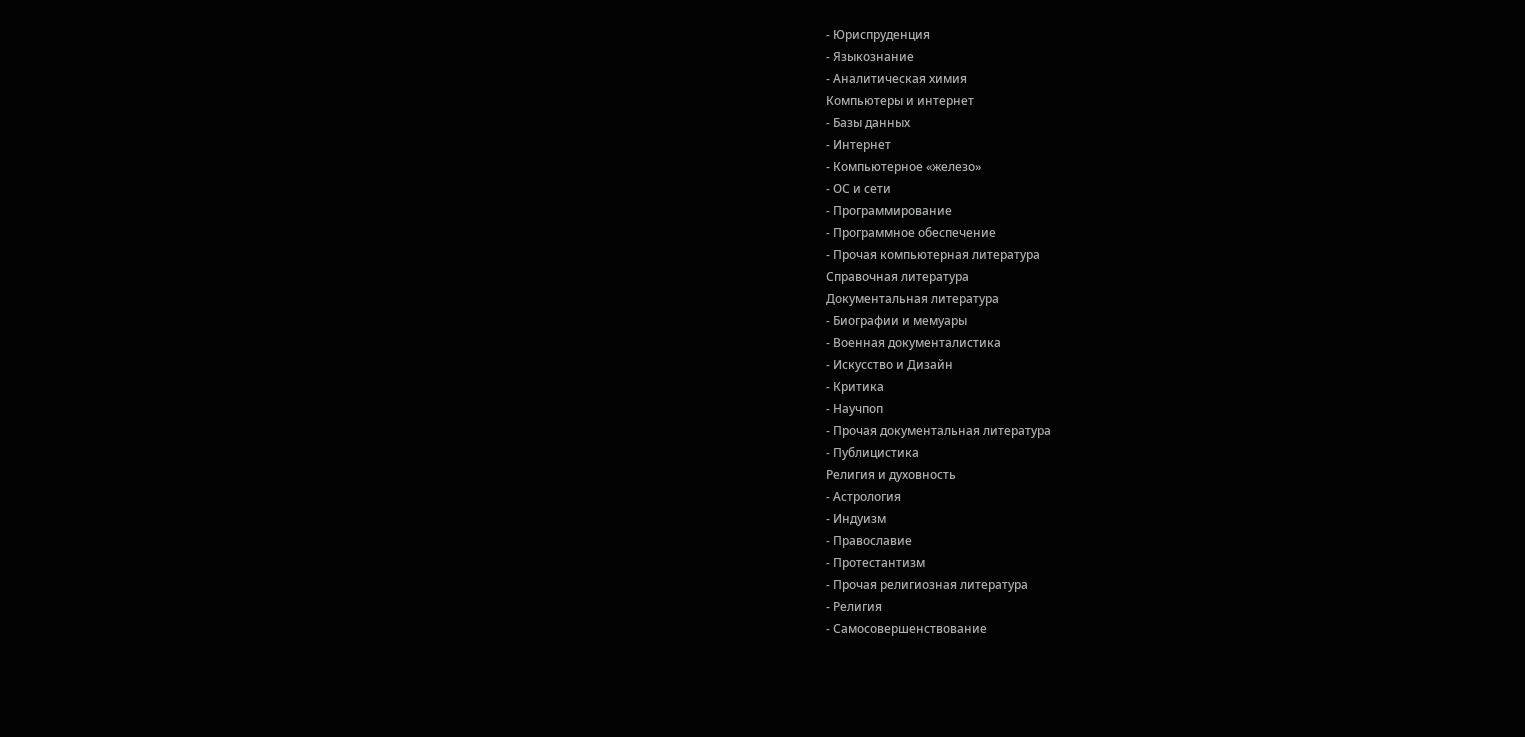- Юриспруденция
- Языкознание
- Аналитическая химия
Компьютеры и интернет
- Базы данных
- Интернет
- Компьютерное «железо»
- ОС и сети
- Программирование
- Программное обеспечение
- Прочая компьютерная литература
Справочная литература
Документальная литература
- Биографии и мемуары
- Военная документалистика
- Искусство и Дизайн
- Критика
- Научпоп
- Прочая документальная литература
- Публицистика
Религия и духовность
- Астрология
- Индуизм
- Православие
- Протестантизм
- Прочая религиозная литература
- Религия
- Самосовершенствование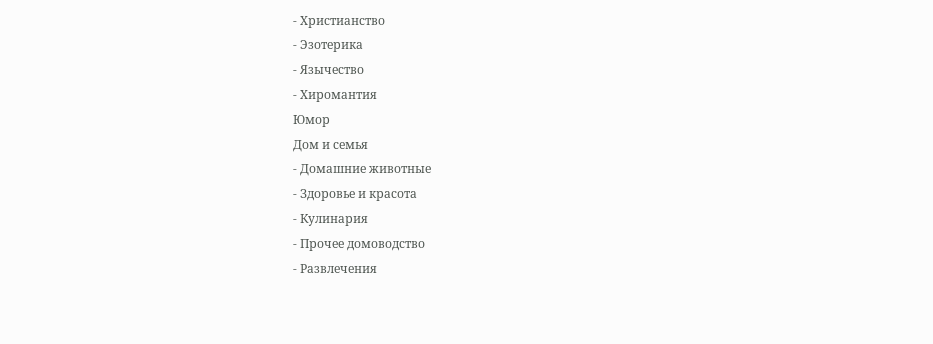- Христианство
- Эзотерика
- Язычество
- Хиромантия
Юмор
Дом и семья
- Домашние животные
- Здоровье и красота
- Кулинария
- Прочее домоводство
- Развлечения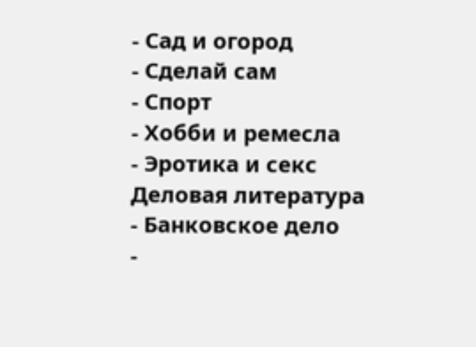- Сад и огород
- Сделай сам
- Спорт
- Хобби и ремесла
- Эротика и секс
Деловая литература
- Банковское дело
-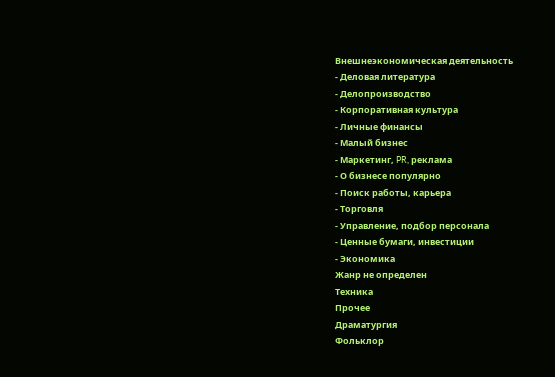Внешнеэкономическая деятельность
- Деловая литература
- Делопроизводство
- Корпоративная культура
- Личные финансы
- Малый бизнес
- Маркетинг, PR, реклама
- О бизнесе популярно
- Поиск работы, карьера
- Торговля
- Управление, подбор персонала
- Ценные бумаги, инвестиции
- Экономика
Жанр не определен
Техника
Прочее
Драматургия
Фольклор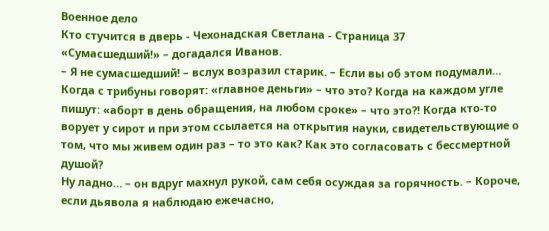Военное дело
Кто стучится в дверь - Чехонадская Светлана - Страница 37
«Сумасшедший!» – догадался Иванов.
– Я не сумасшедший! – вслух возразил старик. – Если вы об этом подумали… Когда с трибуны говорят: «главное деньги» – что это? Когда на каждом угле пишут: «аборт в день обращения, на любом сроке» – что это?! Когда кто-то ворует у сирот и при этом ссылается на открытия науки, свидетельствующие о том, что мы живем один раз – то это как? Как это согласовать с бессмертной душой?
Ну ладно… – он вдруг махнул рукой, сам себя осуждая за горячность. – Короче, если дьявола я наблюдаю ежечасно,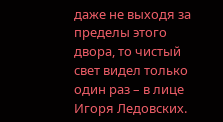даже не выходя за пределы этого двора, то чистый свет видел только один раз – в лице Игоря Ледовских.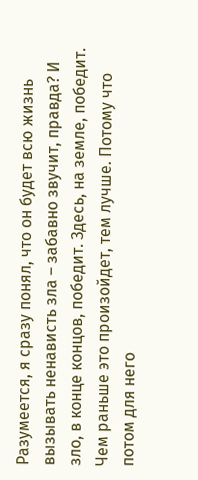Разумеется, я сразу понял, что он будет всю жизнь вызывать ненависть зла – забавно звучит, правда? И зло, в конце концов, победит. Здесь, на земле, победит. Чем раньше это произойдет, тем лучше. Потому что потом для него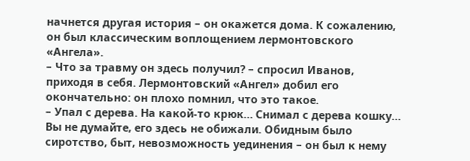начнется другая история – он окажется дома. К сожалению, он был классическим воплощением лермонтовского «Ангела».
– Что за травму он здесь получил? – спросил Иванов, приходя в себя. Лермонтовский «Ангел» добил его окончательно: он плохо помнил, что это такое.
– Упал с дерева. На какой-то крюк… Снимал с дерева кошку… Вы не думайте, его здесь не обижали. Обидным было сиротство, быт, невозможность уединения – он был к нему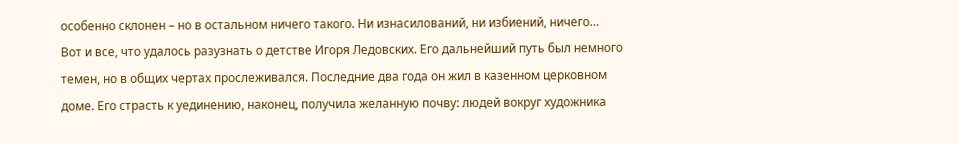особенно склонен – но в остальном ничего такого. Ни изнасилований, ни избиений, ничего…
Вот и все, что удалось разузнать о детстве Игоря Ледовских. Его дальнейший путь был немного темен, но в общих чертах прослеживался. Последние два года он жил в казенном церковном доме. Его страсть к уединению, наконец, получила желанную почву: людей вокруг художника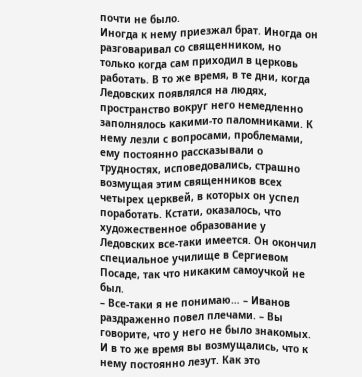почти не было.
Иногда к нему приезжал брат. Иногда он разговаривал со священником, но только когда сам приходил в церковь работать. В то же время, в те дни, когда Ледовских появлялся на людях, пространство вокруг него немедленно заполнялось какими-то паломниками. К нему лезли с вопросами, проблемами, ему постоянно рассказывали о трудностях, исповедовались, страшно возмущая этим священников всех четырех церквей, в которых он успел поработать. Кстати, оказалось, что художественное образование у Ледовских все-таки имеется. Он окончил специальное училище в Сергиевом Посаде, так что никаким самоучкой не был.
– Все-таки я не понимаю… – Иванов раздраженно повел плечами. – Вы говорите, что у него не было знакомых. И в то же время вы возмущались, что к нему постоянно лезут. Как это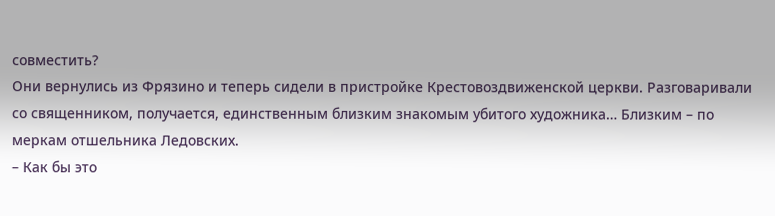совместить?
Они вернулись из Фрязино и теперь сидели в пристройке Крестовоздвиженской церкви. Разговаривали со священником, получается, единственным близким знакомым убитого художника… Близким – по меркам отшельника Ледовских.
– Как бы это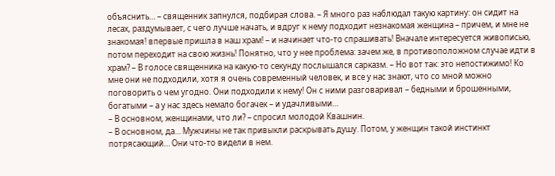объяснить… – священник запнулся, подбирая слова. – Я много раз наблюдал такую картину: он сидит на лесах, раздумывает, с чего лучше начать, и вдруг к нему подходит незнакомая женщина – причем, и мне не знакомая! впервые пришла в наш храм! – и начинает что-то спрашивать! Вначале интересуется живописью, потом переходит на свою жизнь! Понятно, что у нее проблема: зачем же, в противоположном случае идти в храм? – В голосе священника на какую-то секунду послышался сарказм. – Но вот так: это непостижимо! Ко мне они не подходили, хотя я очень современный человек, и все у нас знают, что со мной можно поговорить о чем угодно. Они подходили к нему! Он с ними разговаривал – бедными и брошенными, богатыми – а у нас здесь немало богачек – и удачливыми…
– В основном, женщинами, что ли? – спросил молодой Квашнин.
– В основном, да… Мужчины не так привыкли раскрывать душу. Потом, у женщин такой инстинкт потрясающий… Они что-то видели в нем.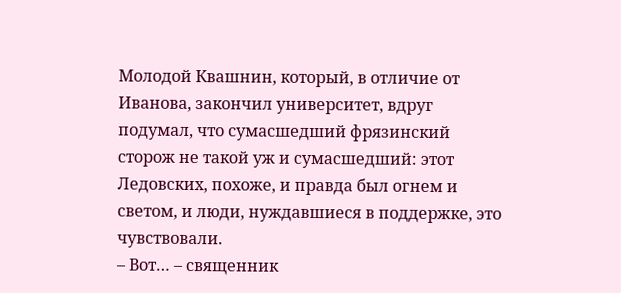Молодой Квашнин, который, в отличие от Иванова, закончил университет, вдруг подумал, что сумасшедший фрязинский сторож не такой уж и сумасшедший: этот Ледовских, похоже, и правда был огнем и светом, и люди, нуждавшиеся в поддержке, это чувствовали.
– Вот… – священник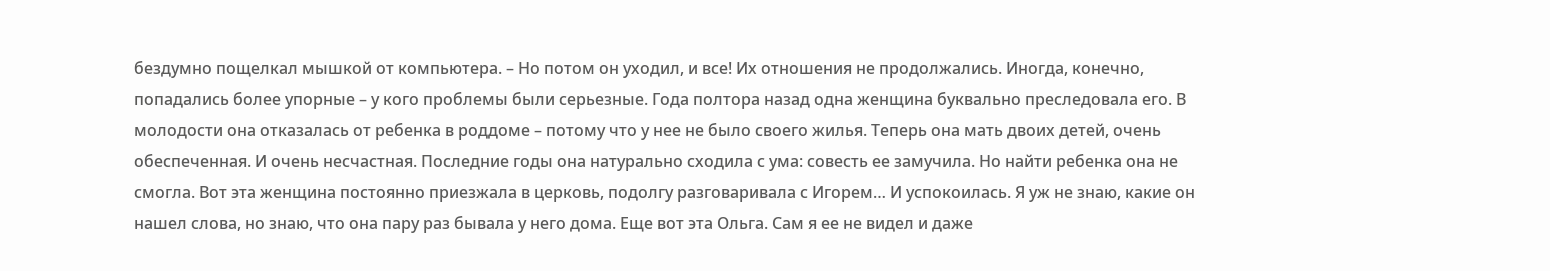бездумно пощелкал мышкой от компьютера. – Но потом он уходил, и все! Их отношения не продолжались. Иногда, конечно, попадались более упорные – у кого проблемы были серьезные. Года полтора назад одна женщина буквально преследовала его. В молодости она отказалась от ребенка в роддоме – потому что у нее не было своего жилья. Теперь она мать двоих детей, очень обеспеченная. И очень несчастная. Последние годы она натурально сходила с ума: совесть ее замучила. Но найти ребенка она не смогла. Вот эта женщина постоянно приезжала в церковь, подолгу разговаривала с Игорем… И успокоилась. Я уж не знаю, какие он нашел слова, но знаю, что она пару раз бывала у него дома. Еще вот эта Ольга. Сам я ее не видел и даже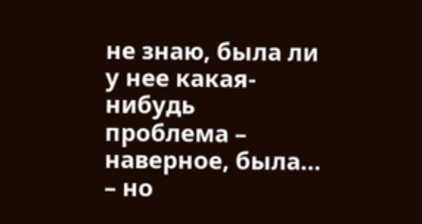не знаю, была ли у нее какая-нибудь проблема – наверное, была… – но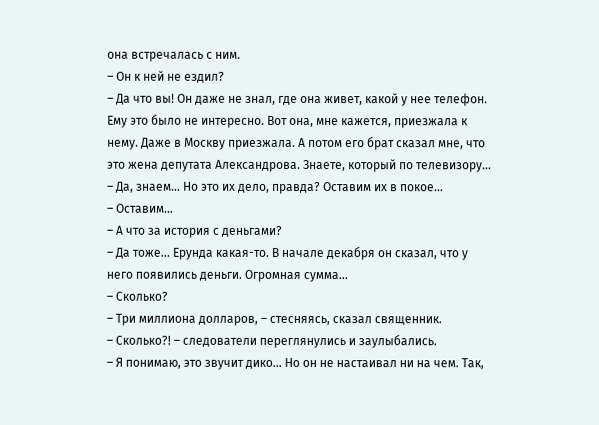она встречалась с ним.
– Он к ней не ездил?
– Да что вы! Он даже не знал, где она живет, какой у нее телефон. Ему это было не интересно. Вот она, мне кажется, приезжала к нему. Даже в Москву приезжала. А потом его брат сказал мне, что это жена депутата Александрова. Знаете, который по телевизору…
– Да, знаем… Но это их дело, правда? Оставим их в покое…
– Оставим…
– А что за история с деньгами?
– Да тоже… Ерунда какая-то. В начале декабря он сказал, что у него появились деньги. Огромная сумма…
– Сколько?
– Три миллиона долларов, – стесняясь, сказал священник.
– Сколько?! – следователи переглянулись и заулыбались.
– Я понимаю, это звучит дико… Но он не настаивал ни на чем. Так,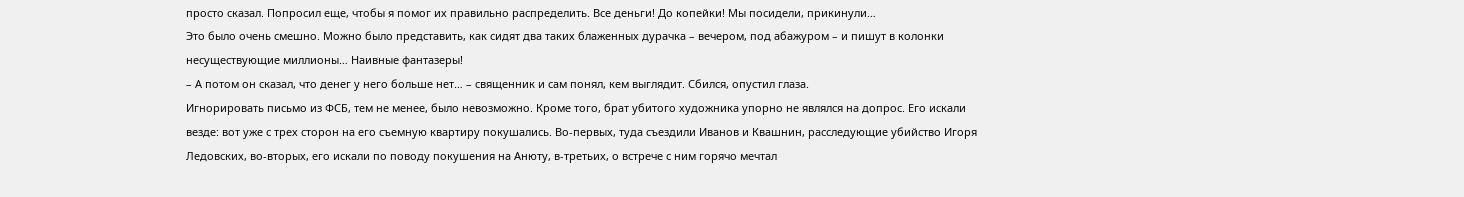просто сказал. Попросил еще, чтобы я помог их правильно распределить. Все деньги! До копейки! Мы посидели, прикинули…
Это было очень смешно. Можно было представить, как сидят два таких блаженных дурачка – вечером, под абажуром – и пишут в колонки несуществующие миллионы… Наивные фантазеры!
– А потом он сказал, что денег у него больше нет… – священник и сам понял, кем выглядит. Сбился, опустил глаза.
Игнорировать письмо из ФСБ, тем не менее, было невозможно. Кроме того, брат убитого художника упорно не являлся на допрос. Его искали везде: вот уже с трех сторон на его съемную квартиру покушались. Во-первых, туда съездили Иванов и Квашнин, расследующие убийство Игоря Ледовских, во-вторых, его искали по поводу покушения на Анюту, в-третьих, о встрече с ним горячо мечтал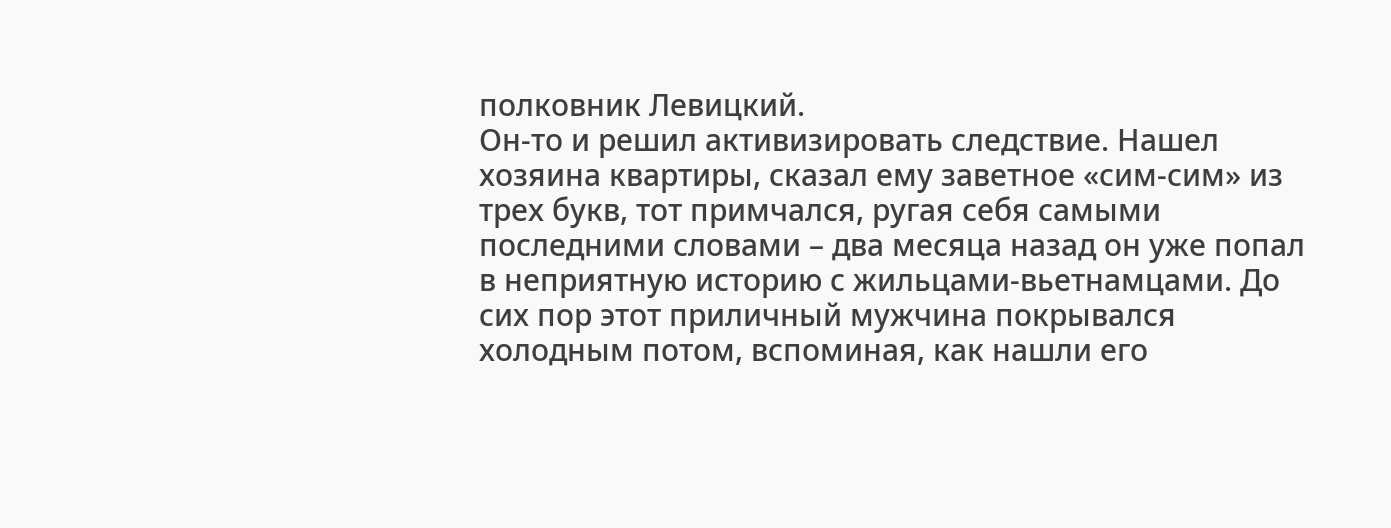полковник Левицкий.
Он-то и решил активизировать следствие. Нашел хозяина квартиры, сказал ему заветное «сим-сим» из трех букв, тот примчался, ругая себя самыми последними словами – два месяца назад он уже попал в неприятную историю с жильцами-вьетнамцами. До сих пор этот приличный мужчина покрывался холодным потом, вспоминая, как нашли его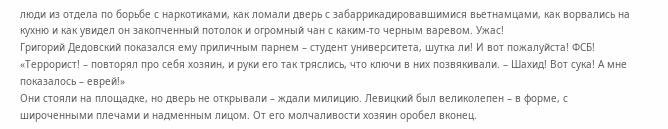люди из отдела по борьбе с наркотиками, как ломали дверь с забаррикадировавшимися вьетнамцами, как ворвались на кухню и как увидел он закопченный потолок и огромный чан с каким-то черным варевом. Ужас!
Григорий Дедовский показался ему приличным парнем – студент университета, шутка ли! И вот пожалуйста! ФСБ! «Террорист! – повторял про себя хозяин, и руки его так тряслись, что ключи в них позвякивали. – Шахид! Вот сука! А мне показалось – еврей!»
Они стояли на площадке, но дверь не открывали – ждали милицию. Левицкий был великолепен – в форме, с широченными плечами и надменным лицом. От его молчаливости хозяин оробел вконец.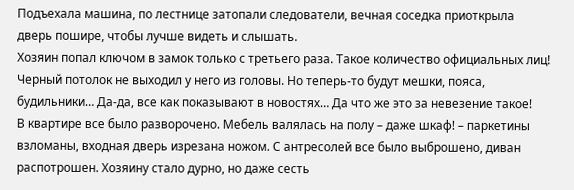Подъехала машина, по лестнице затопали следователи, вечная соседка приоткрыла дверь пошире, чтобы лучше видеть и слышать.
Хозяин попал ключом в замок только с третьего раза. Такое количество официальных лиц! Черный потолок не выходил у него из головы. Но теперь-то будут мешки, пояса, будильники… Да-да, все как показывают в новостях… Да что же это за невезение такое!
В квартире все было разворочено. Мебель валялась на полу – даже шкаф! – паркетины взломаны, входная дверь изрезана ножом. С антресолей все было выброшено, диван распотрошен. Хозяину стало дурно, но даже сесть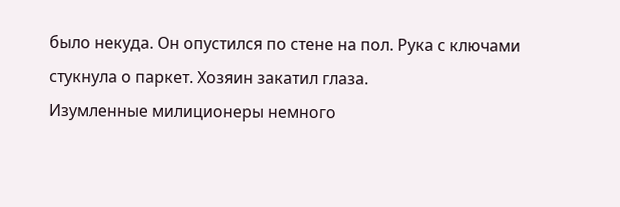было некуда. Он опустился по стене на пол. Рука с ключами стукнула о паркет. Хозяин закатил глаза.
Изумленные милиционеры немного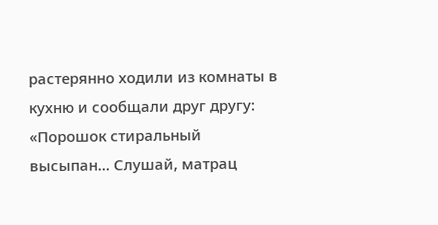растерянно ходили из комнаты в кухню и сообщали друг другу: «Порошок стиральный высыпан… Слушай, матрац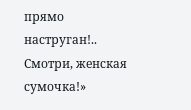прямо наструган!.. Смотри, женская сумочка!»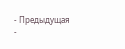- Предыдущая
-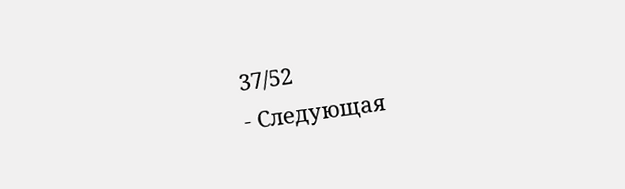37/52
- Следующая